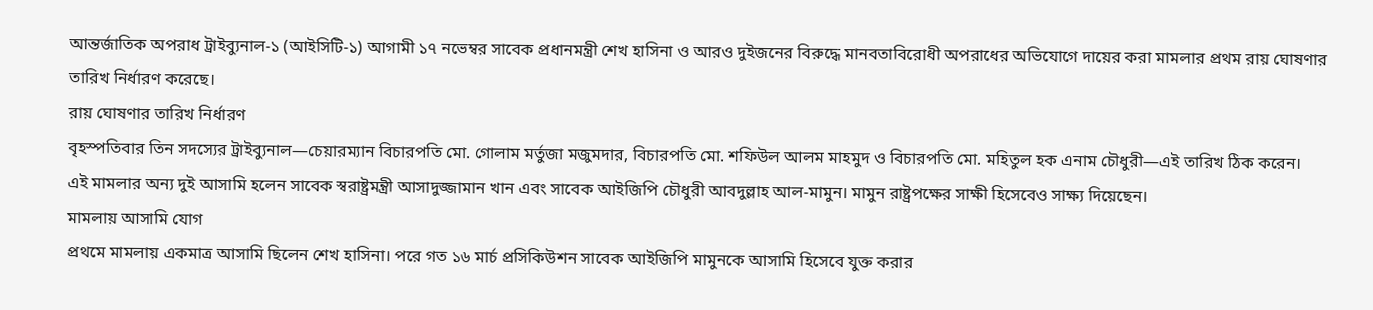আন্তর্জাতিক অপরাধ ট্রাইব্যুনাল-১ (আইসিটি-১) আগামী ১৭ নভেম্বর সাবেক প্রধানমন্ত্রী শেখ হাসিনা ও আরও দুইজনের বিরুদ্ধে মানবতাবিরোধী অপরাধের অভিযোগে দায়ের করা মামলার প্রথম রায় ঘোষণার তারিখ নির্ধারণ করেছে।
রায় ঘোষণার তারিখ নির্ধারণ
বৃহস্পতিবার তিন সদস্যের ট্রাইব্যুনাল—চেয়ারম্যান বিচারপতি মো. গোলাম মর্তুজা মজুমদার, বিচারপতি মো. শফিউল আলম মাহমুদ ও বিচারপতি মো. মহিতুল হক এনাম চৌধুরী—এই তারিখ ঠিক করেন।
এই মামলার অন্য দুই আসামি হলেন সাবেক স্বরাষ্ট্রমন্ত্রী আসাদুজ্জামান খান এবং সাবেক আইজিপি চৌধুরী আবদুল্লাহ আল-মামুন। মামুন রাষ্ট্রপক্ষের সাক্ষী হিসেবেও সাক্ষ্য দিয়েছেন।
মামলায় আসামি যোগ
প্রথমে মামলায় একমাত্র আসামি ছিলেন শেখ হাসিনা। পরে গত ১৬ মার্চ প্রসিকিউশন সাবেক আইজিপি মামুনকে আসামি হিসেবে যুক্ত করার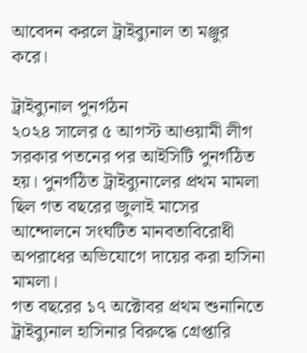আবেদন করলে ট্রাইব্যুনাল তা মঞ্জুর করে।

ট্রাইব্যুনাল পুনর্গঠন
২০২৪ সালের ৫ আগস্ট আওয়ামী লীগ সরকার পতনের পর আইসিটি পুনর্গঠিত হয়। পুনর্গঠিত ট্রাইব্যুনালের প্রথম মামলা ছিল গত বছরের জুলাই মাসের আন্দোলনে সংঘটিত মানবতাবিরোধী অপরাধের অভিযোগে দায়ের করা হাসিনা মামলা।
গত বছরের ১৭ অক্টোবর প্রথম শুনানিতে ট্রাইব্যুনাল হাসিনার বিরুদ্ধে গ্রেপ্তারি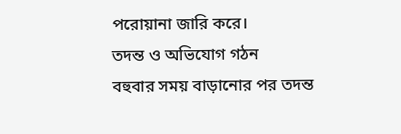পরোয়ানা জারি করে।
তদন্ত ও অভিযোগ গঠন
বহুবার সময় বাড়ানোর পর তদন্ত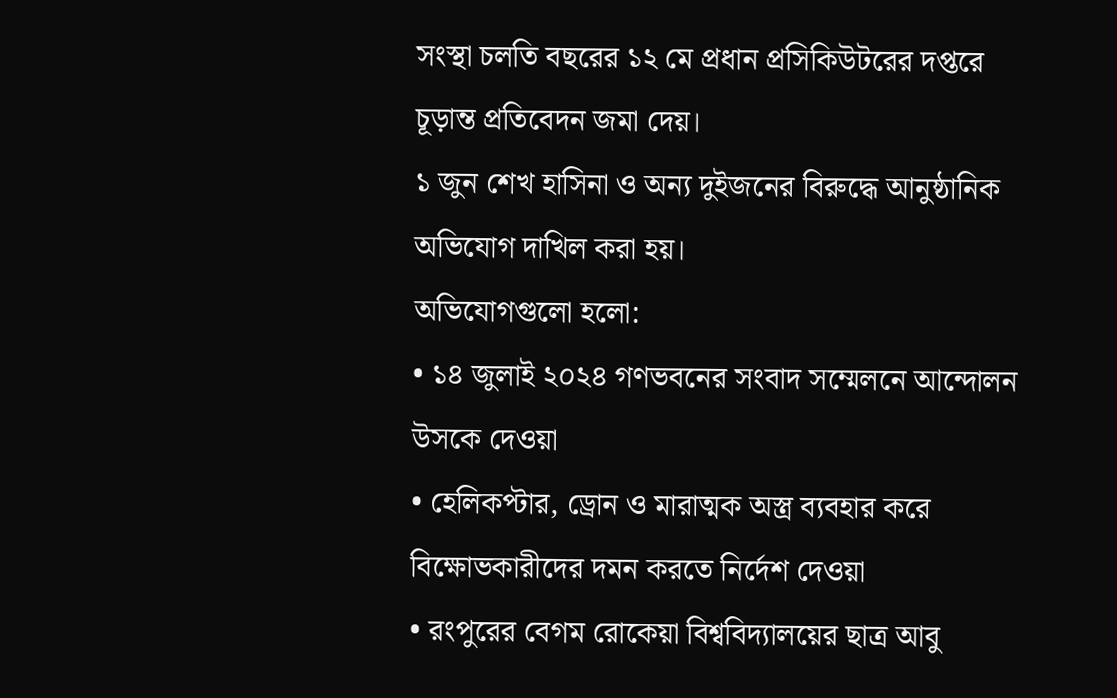সংস্থা চলতি বছরের ১২ মে প্রধান প্রসিকিউটরের দপ্তরে চূড়ান্ত প্রতিবেদন জমা দেয়।
১ জুন শেখ হাসিনা ও অন্য দুইজনের বিরুদ্ধে আনুষ্ঠানিক অভিযোগ দাখিল করা হয়।
অভিযোগগুলো হলো:
• ১৪ জুলাই ২০২৪ গণভবনের সংবাদ সম্মেলনে আন্দোলন উসকে দেওয়া
• হেলিকপ্টার, ড্রোন ও মারাত্মক অস্ত্র ব্যবহার করে বিক্ষোভকারীদের দমন করতে নির্দেশ দেওয়া
• রংপুরের বেগম রোকেয়া বিশ্ববিদ্যালয়ের ছাত্র আবু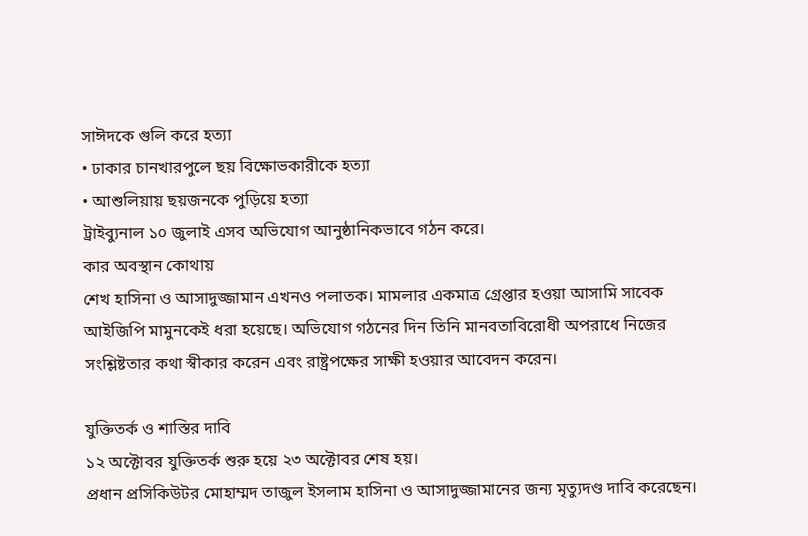সাঈদকে গুলি করে হত্যা
• ঢাকার চানখারপুলে ছয় বিক্ষোভকারীকে হত্যা
• আশুলিয়ায় ছয়জনকে পুড়িয়ে হত্যা
ট্রাইব্যুনাল ১০ জুলাই এসব অভিযোগ আনুষ্ঠানিকভাবে গঠন করে।
কার অবস্থান কোথায়
শেখ হাসিনা ও আসাদুজ্জামান এখনও পলাতক। মামলার একমাত্র গ্রেপ্তার হওয়া আসামি সাবেক আইজিপি মামুনকেই ধরা হয়েছে। অভিযোগ গঠনের দিন তিনি মানবতাবিরোধী অপরাধে নিজের সংশ্লিষ্টতার কথা স্বীকার করেন এবং রাষ্ট্রপক্ষের সাক্ষী হওয়ার আবেদন করেন।

যুক্তিতর্ক ও শাস্তির দাবি
১২ অক্টোবর যুক্তিতর্ক শুরু হয়ে ২৩ অক্টোবর শেষ হয়।
প্রধান প্রসিকিউটর মোহাম্মদ তাজুল ইসলাম হাসিনা ও আসাদুজ্জামানের জন্য মৃত্যুদণ্ড দাবি করেছেন।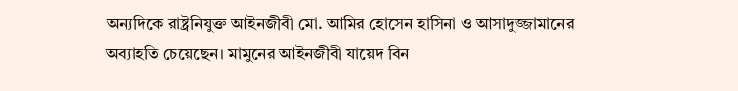অন্যদিকে রাষ্ট্রনিযুক্ত আইনজীবী মো. আমির হোসেন হাসিনা ও আসাদুজ্জামানের অব্যাহতি চেয়েছেন। মামুনের আইনজীবী যায়েদ বিন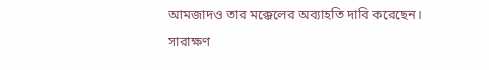আমজাদও তার মক্কেলের অব্যাহতি দাবি করেছেন।
সারাক্ষণ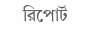রিপোর্ট